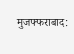मुजफ्फराबाद: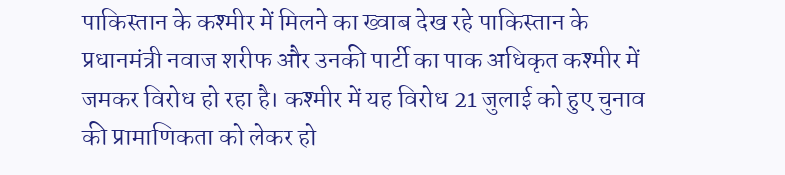पाकिस्तान के कश्मीर में मिलने का ख्वाब देख रहे पाकिस्तान के प्रधानमंत्री नवाज शरीफ और उनकी पार्टी का पाक अधिकृत कश्मीर में जमकर विरोध हो रहा है। कश्मीर में यह विरोध 21 जुलाई को हुए चुनाव की प्रामाणिकता को लेकर हो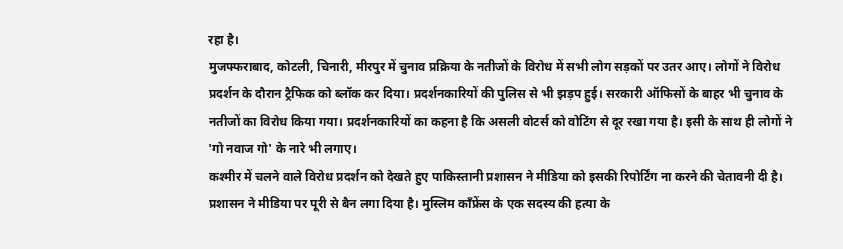रहा है।
मुजफ्फराबाद, कोटली, चिनारी, मीरपुर में चुनाव प्रक्रिया के नतीजों के विरोध में सभी लोग सड़कों पर उतर आए। लोगों ने विरोध प्रदर्शन के दौरान ट्रैफिक को ब्लॉक कर दिया। प्रदर्शनकारियों की पुलिस से भी झड़प हुई। सरकारी ऑफिसों के बाहर भी चुनाव के नतीजों का विरोध किया गया। प्रदर्शनकारियों का कहना है कि असली वोटर्स को वोटिंग से दूर रखा गया है। इसी के साथ ही लोगों ने 'गो नवाज गो' के नारे भी लगाए।
कश्मीर में चलने वाले विरोध प्रदर्शन को देखते हुए पाकिस्तानी प्रशासन ने मीडिया को इसकी रिपोर्टिंग ना करने की चेतावनी दी है। प्रशासन ने मीडिया पर पूरी से बैन लगा दिया है। मुस्लिम कॉंफ्रेंस के एक सदस्य की हत्या के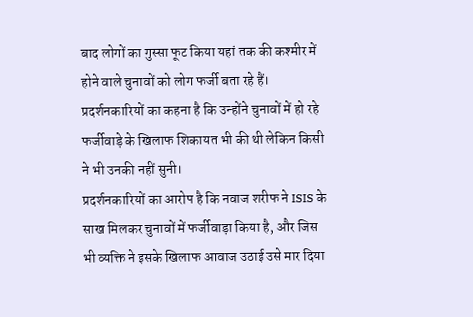बाद लोगों का गुस्सा फूट किया यहां तक की कश्मीर में होने वाले चुनावों को लोग फर्जी बता रहे हैं। प्रदर्शनकारियों का कहना है कि उन्होंने चुनावों में हो रहे फर्जीवाड़े के खिलाफ शिकायत भी की थी लेकिन किसी ने भी उनकी नहीं सुनी।
प्रदर्शनकारियों का आरोप है कि नवाज शरीफ ने ISIS के साख मिलकर चुनावों में फर्जीवाड़ा किया है, और जिस भी व्यक्ति ने इसके खिलाफ आवाज उठाई उसे मार दिया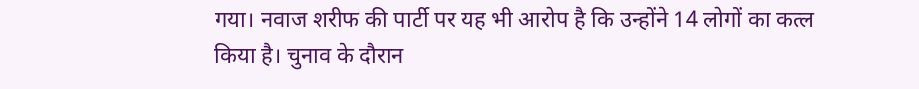गया। नवाज शरीफ की पार्टी पर यह भी आरोप है कि उन्होंने 14 लोगों का कत्ल किया है। चुनाव के दौरान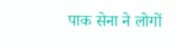पाक सेना ने लोगों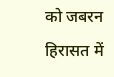को जबरन हिरासत में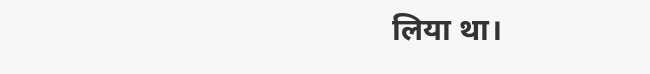लिया था।